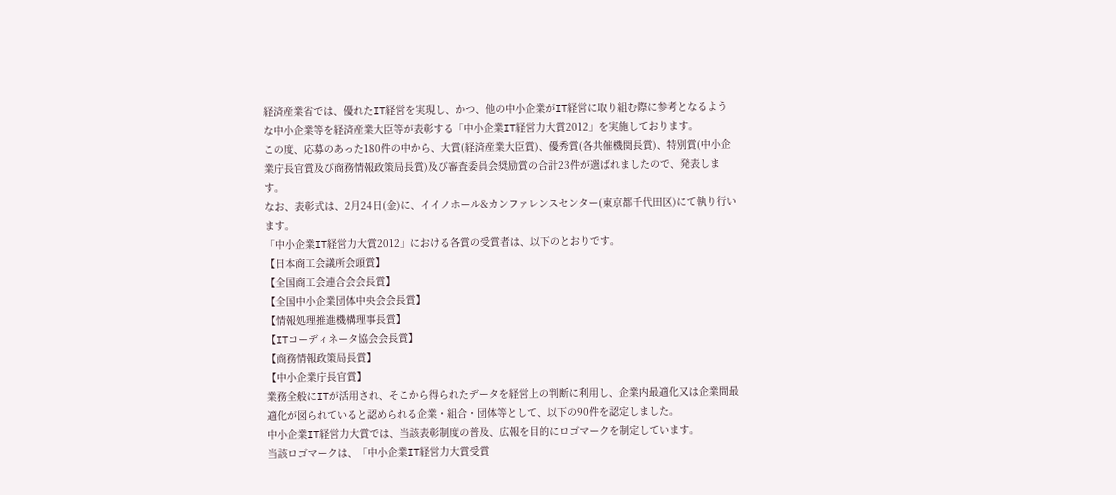経済産業省では、優れたIT経営を実現し、かつ、他の中小企業がIT経営に取り組む際に参考となるような中小企業等を経済産業大臣等が表彰する「中小企業IT経営力大賞2012」を実施しております。
この度、応募のあった180件の中から、大賞(経済産業大臣賞)、優秀賞(各共催機関長賞)、特別賞(中小企業庁長官賞及び商務情報政策局長賞)及び審査委員会奨励賞の合計23件が選ばれましたので、発表します。
なお、表彰式は、2月24日(金)に、イイノホール&カンファレンスセンター(東京都千代田区)にて執り行います。
「中小企業IT経営力大賞2012」における各賞の受賞者は、以下のとおりです。
【日本商工会議所会頭賞】
【全国商工会連合会会長賞】
【全国中小企業団体中央会会長賞】
【情報処理推進機構理事長賞】
【ITコーディネータ協会会長賞】
【商務情報政策局長賞】
【中小企業庁長官賞】
業務全般にITが活用され、そこから得られたデータを経営上の判断に利用し、企業内最適化又は企業間最適化が図られていると認められる企業・組合・団体等として、以下の90件を認定しました。
中小企業IT経営力大賞では、当該表彰制度の普及、広報を目的にロゴマークを制定しています。
当該ロゴマークは、「中小企業IT経営力大賞受賞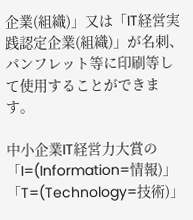企業(組織)」又は「IT経営実践認定企業(組織)」が名刺、パンフレット等に印刷等して使用することができます。

中小企業IT経営力大賞の「I=(Information=情報)」「T=(Technology=技術)」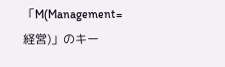「M(Management=経営)」のキー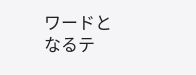ワードとなるテ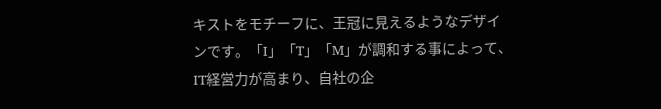キストをモチーフに、王冠に見えるようなデザインです。「I」「T」「M」が調和する事によって、IT経営力が高まり、自社の企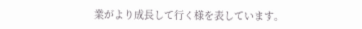業がより成長して行く様を表しています。